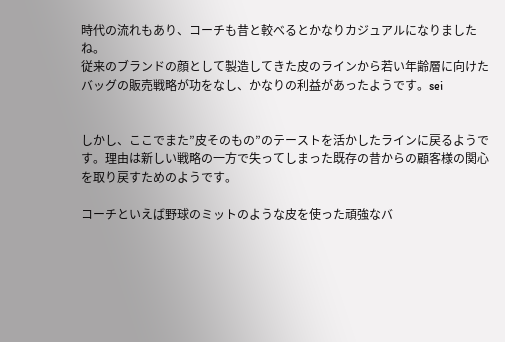時代の流れもあり、コーチも昔と較べるとかなりカジュアルになりましたね。
従来のブランドの顔として製造してきた皮のラインから若い年齢層に向けたバッグの販売戦略が功をなし、かなりの利益があったようです。sei


しかし、ここでまた”皮そのもの”のテーストを活かしたラインに戻るようです。理由は新しい戦略の一方で失ってしまった既存の昔からの顧客様の関心を取り戻すためのようです。

コーチといえば野球のミットのような皮を使った頑強なバ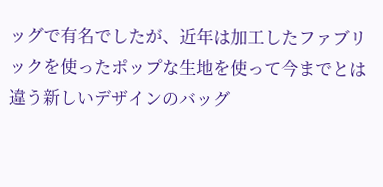ッグで有名でしたが、近年は加工したファブリックを使ったポップな生地を使って今までとは違う新しいデザインのバッグ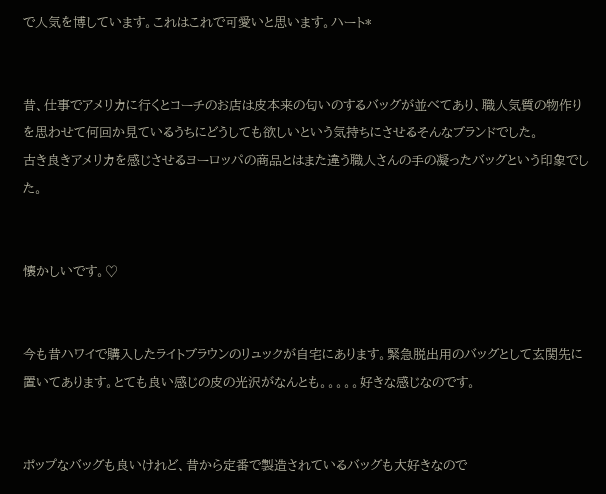で人気を博しています。これはこれで可愛いと思います。ハート*


昔、仕事でアメリカに行くとコーチのお店は皮本来の匂いのするバッグが並べてあり、職人気質の物作りを思わせて何回か見ているうちにどうしても欲しいという気持ちにさせるそんなブランドでした。
古き良きアメリカを感じさせるヨーロッパの商品とはまた違う職人さんの手の凝ったバッグという印象でした。


懐かしいです。♡


今も昔ハワイで購入したライトブラウンのリュックが自宅にあります。緊急脱出用のバッグとして玄関先に置いてあります。とても良い感じの皮の光沢がなんとも。。。。。好きな感じなのです。


ポップなバッグも良いけれど、昔から定番で製造されているバッグも大好きなので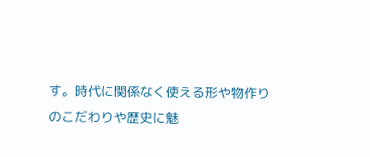す。時代に関係なく使える形や物作りのこだわりや歴史に魅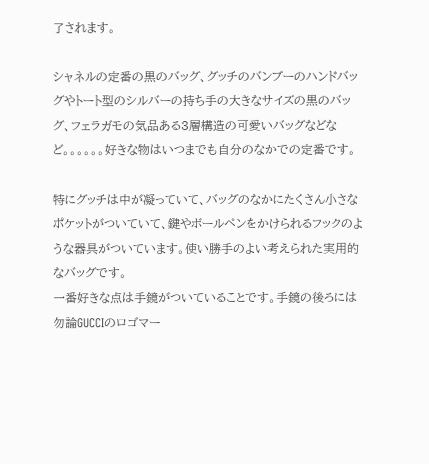了されます。

シャネルの定番の黒のバッグ、グッチのバンブーのハンドバッグやトート型のシルバーの持ち手の大きなサイズの黒のバッグ、フェラガモの気品ある3層構造の可愛いバッグなどなど。。。。。。好きな物はいつまでも自分のなかでの定番です。

特にグッチは中が凝っていて、バッグのなかにたくさん小さなポケットがついていて、鍵やボールペンをかけられるフックのような器具がついています。使い勝手のよい考えられた実用的なバッグです。
一番好きな点は手鏡がついていることです。手鏡の後ろには勿論GUCCIのロゴマー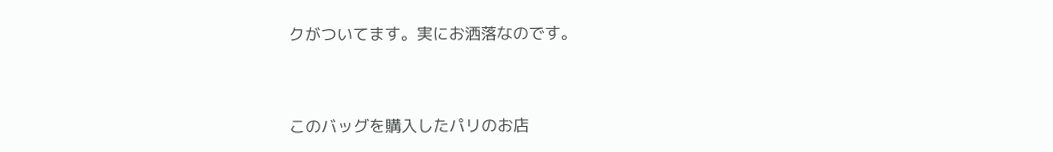クがついてます。実にお洒落なのです。


このバッグを購入したパリのお店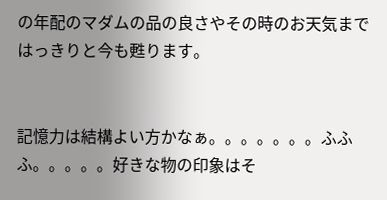の年配のマダムの品の良さやその時のお天気まではっきりと今も甦ります。


記憶力は結構よい方かなぁ。。。。。。。ふふふ。。。。。好きな物の印象はそ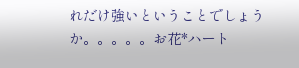れだけ強いということでしょうか。。。。。お花*ハート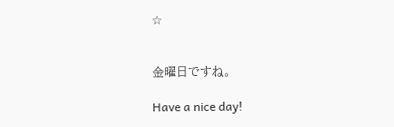☆


金曜日ですね。

Have a nice day!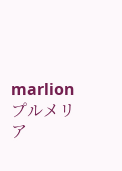marlionプルメリア